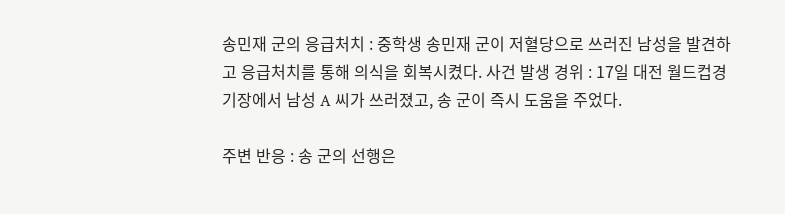송민재 군의 응급처치 : 중학생 송민재 군이 저혈당으로 쓰러진 남성을 발견하고 응급처치를 통해 의식을 회복시켰다. 사건 발생 경위 : 17일 대전 월드컵경기장에서 남성 A 씨가 쓰러졌고, 송 군이 즉시 도움을 주었다.

주변 반응 : 송 군의 선행은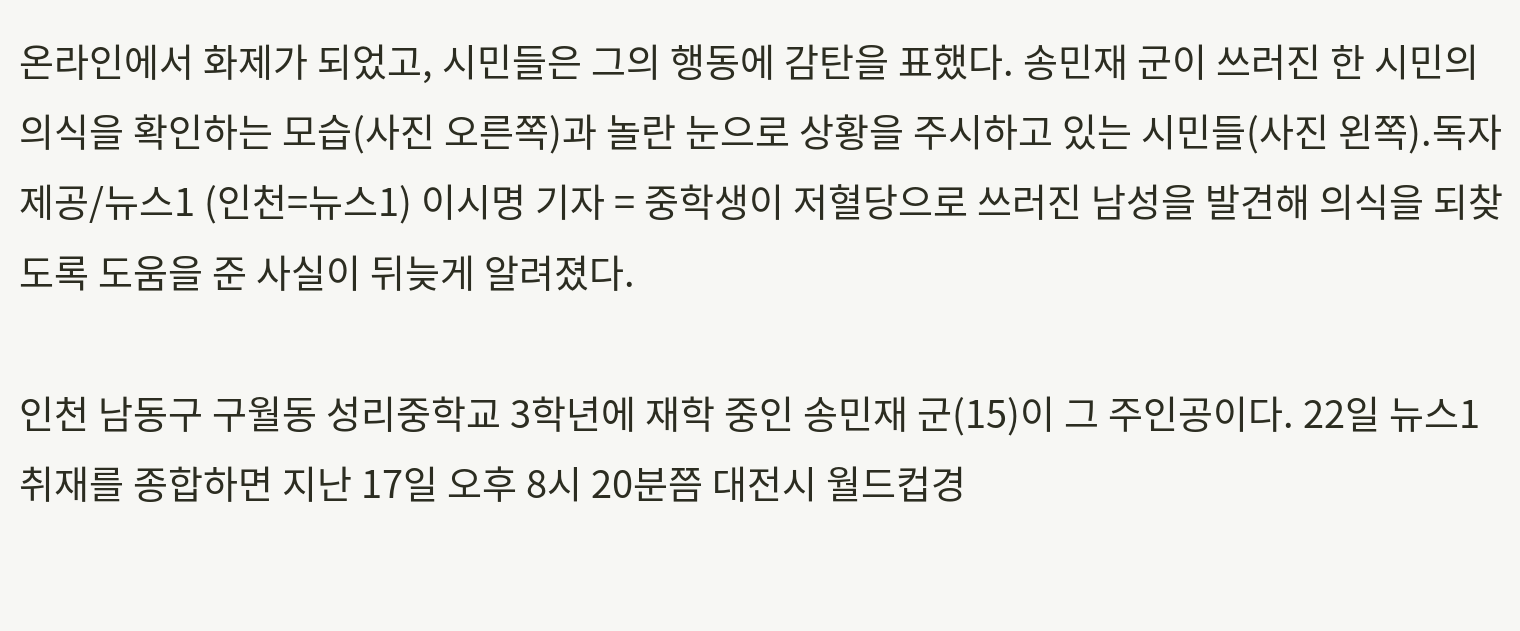온라인에서 화제가 되었고, 시민들은 그의 행동에 감탄을 표했다. 송민재 군이 쓰러진 한 시민의 의식을 확인하는 모습(사진 오른쪽)과 놀란 눈으로 상황을 주시하고 있는 시민들(사진 왼쪽).독자제공/뉴스1 (인천=뉴스1) 이시명 기자 = 중학생이 저혈당으로 쓰러진 남성을 발견해 의식을 되찾도록 도움을 준 사실이 뒤늦게 알려졌다.

인천 남동구 구월동 성리중학교 3학년에 재학 중인 송민재 군(15)이 그 주인공이다. 22일 뉴스1 취재를 종합하면 지난 17일 오후 8시 20분쯤 대전시 월드컵경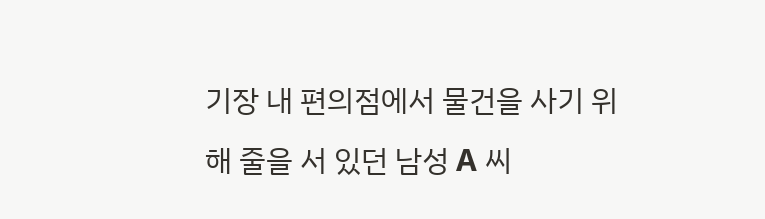기장 내 편의점에서 물건을 사기 위해 줄을 서 있던 남성 A 씨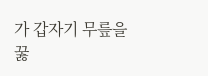가 갑자기 무릎을 꿇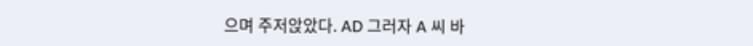으며 주저앉았다. AD 그러자 A 씨 바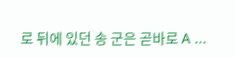로 뒤에 있던 송 군은 곧바로 A ...